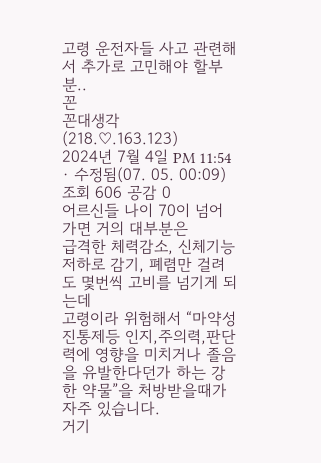고령 운전자들 사고 관련해서 추가로 고민해야 할부분..
꼰
꼰대생각 (218.♡.163.123)
2024년 7월 4일 PM 11:54 · 수정됨(07. 05. 00:09)
조회 606 공감 0
어르신들 나이 70이 넘어가면 거의 대부분은
급격한 체력감소, 신체기능저하로 감기, 폐렴만 걸려도 몇번씩 고비를 넘기게 되는데
고령이라 위험해서 “마약성진통제등 인지,주의력,판단력에 영향을 미치거나 졸음을 유발한다던가 하는 강한 약물”을 처방받을때가 자주 있습니다.
거기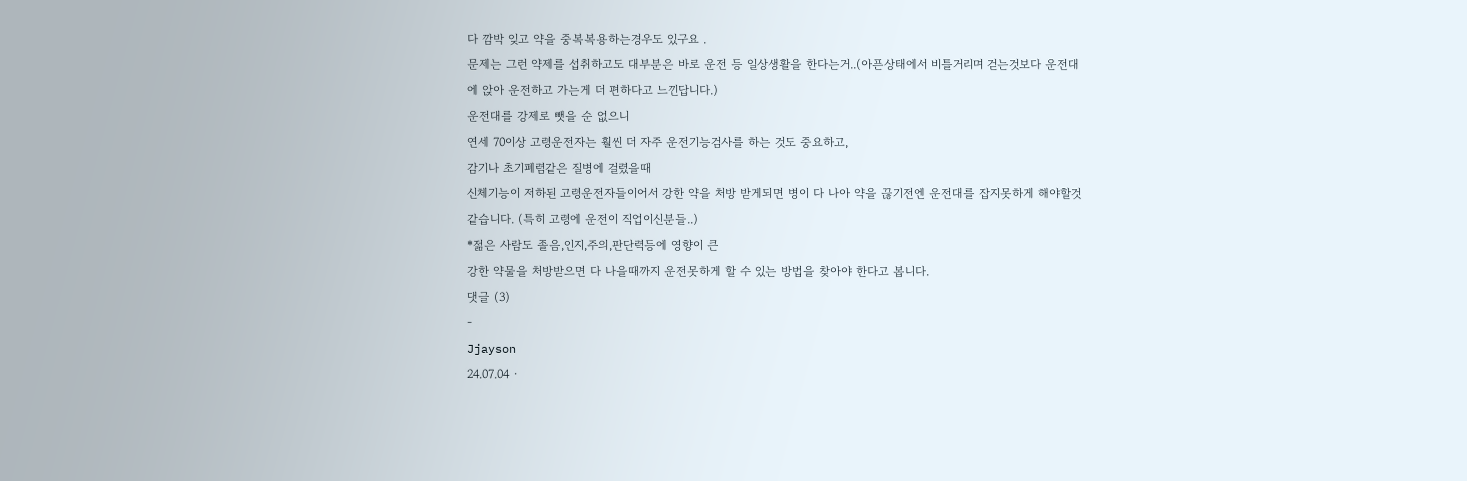다 깜박 잊고 약을 중복복용하는경우도 있구요 .
문제는 그런 약제를 섭취하고도 대부분은 바로 운전 등 일상생활을 한다는거..(아픈상태에서 비틀거리며 걷는것보다 운전대에 앉아 운전하고 가는게 더 편하다고 느낀답니다.)
운전대를 강제로 뺏을 순 없으니
연세 70이상 고령운전자는 훨씬 더 자주 운전기능검사를 하는 것도 중요하고,
감기나 초기폐렴같은 질병에 걸렸을때
신체기능이 저하된 고령운전자들이어서 강한 약을 처방 받게되면 병이 다 나아 약을 끊기전엔 운전대를 잡지못하게 해야할것 같습니다. (특히 고령에 운전이 직업이신분들..)
*젊은 사람도 졸음,인지,주의,판단력등에 영향이 큰
강한 약물을 처방받으면 다 나을때까지 운전못하게 할 수 있는 방법을 찾아야 한다고 봅니다.
댓글 (3)
-
Jjayson
24.07.04 ·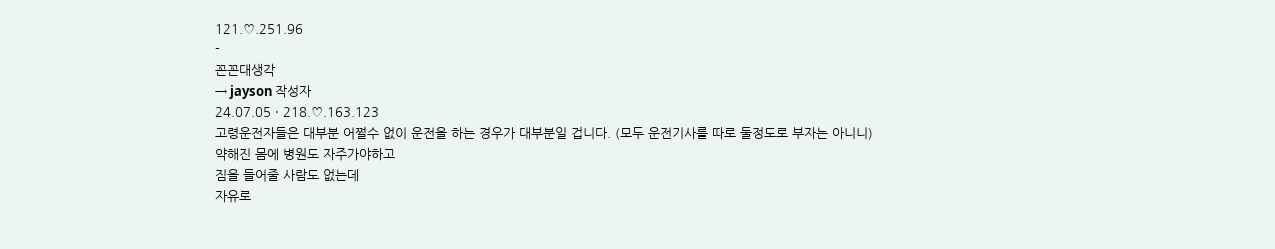121.♡.251.96
-
꼰꼰대생각
→ jayson 작성자
24.07.05 · 218.♡.163.123
고령운전자들은 대부분 어쩔수 없이 운전을 하는 경우가 대부분일 겁니다. (모두 운전기사를 따로 둘정도로 부자는 아니니)
약해진 몸에 병원도 자주가야하고
짐을 들어줄 사람도 없는데
자유로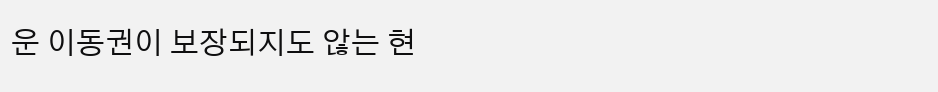운 이동권이 보장되지도 않는 현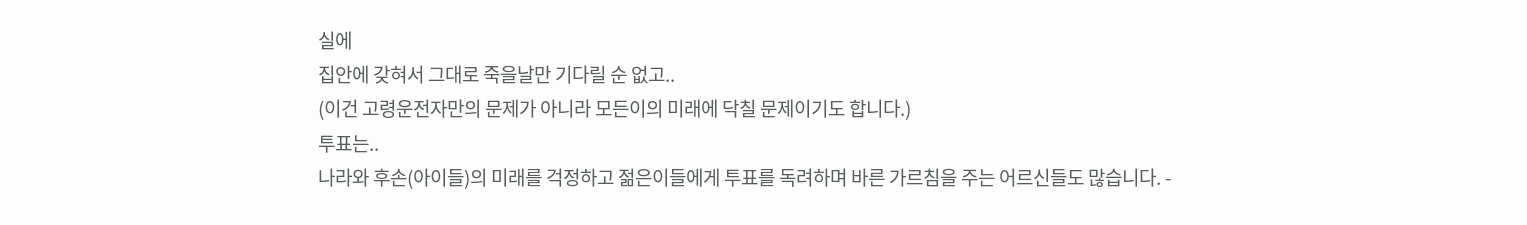실에
집안에 갖혀서 그대로 죽을날만 기다릴 순 없고..
(이건 고령운전자만의 문제가 아니라 모든이의 미래에 닥칠 문제이기도 합니다.)
투표는..
나라와 후손(아이들)의 미래를 걱정하고 젊은이들에게 투표를 독려하며 바른 가르침을 주는 어르신들도 많습니다. -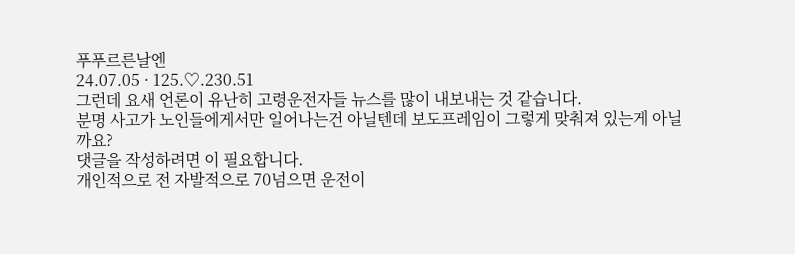푸푸르른날엔
24.07.05 · 125.♡.230.51
그런데 요새 언론이 유난히 고령운전자들 뉴스를 많이 내보내는 것 같습니다.
분명 사고가 노인들에게서만 일어나는건 아닐텐데 보도프레임이 그렇게 맞춰져 있는게 아닐까요?
댓글을 작성하려면 이 필요합니다.
개인적으로 전 자발적으로 70넘으면 운전이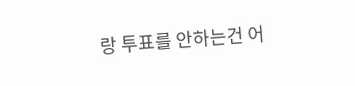랑 투표를 안하는건 어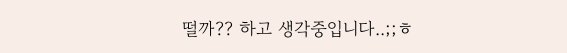떨까?? 하고 생각중입니다..;;ㅎ